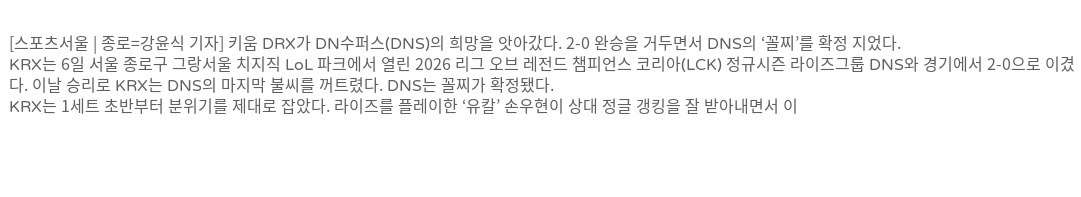[스포츠서울 | 종로=강윤식 기자] 키움 DRX가 DN수퍼스(DNS)의 희망을 앗아갔다. 2-0 완승을 거두면서 DNS의 ‘꼴찌’를 확정 지었다.
KRX는 6일 서울 종로구 그랑서울 치지직 LoL 파크에서 열린 2026 리그 오브 레전드 챔피언스 코리아(LCK) 정규시즌 라이즈그룹 DNS와 경기에서 2-0으로 이겼다. 이날 승리로 KRX는 DNS의 마지막 불씨를 꺼트렸다. DNS는 꼴찌가 확정됐다.
KRX는 1세트 초반부터 분위기를 제대로 잡았다. 라이즈를 플레이한 ‘유칼’ 손우현이 상대 정글 갱킹을 잘 받아내면서 이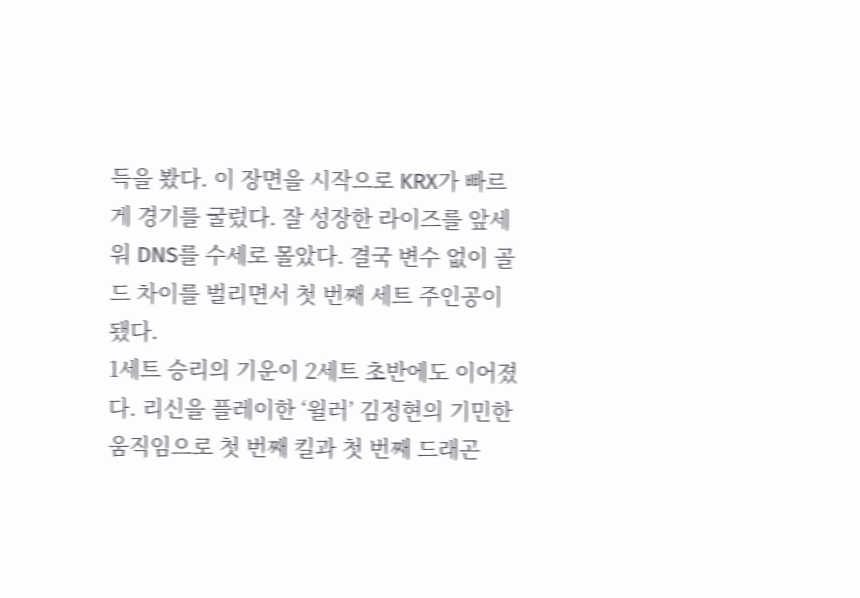득을 봤다. 이 장면을 시작으로 KRX가 빠르게 경기를 굴렀다. 잘 성장한 라이즈를 앞세워 DNS를 수세로 몰았다. 결국 변수 없이 골드 차이를 벌리면서 첫 번째 세트 주인공이 됐다.
1세트 승리의 기운이 2세트 초반에도 이어졌다. 리신을 플레이한 ‘윌러’ 김정현의 기민한 움직임으로 첫 번째 킬과 첫 번째 드래곤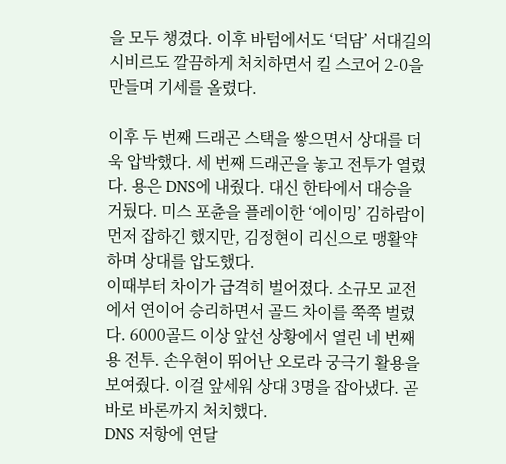을 모두 챙겼다. 이후 바텀에서도 ‘덕담’ 서대길의 시비르도 깔끔하게 처치하면서 킬 스코어 2-0을 만들며 기세를 올렸다.

이후 두 번째 드래곤 스택을 쌓으면서 상대를 더욱 압박했다. 세 번째 드래곤을 놓고 전투가 열렸다. 용은 DNS에 내줬다. 대신 한타에서 대승을 거뒀다. 미스 포츈을 플레이한 ‘에이밍’ 김하람이 먼저 잡하긴 했지만, 김정현이 리신으로 맹활약하며 상대를 압도했다.
이때부터 차이가 급격히 벌어졌다. 소규모 교전에서 연이어 승리하면서 골드 차이를 쭉쭉 벌렸다. 6000골드 이상 앞선 상황에서 열린 네 번째 용 전투. 손우현이 뛰어난 오로라 궁극기 활용을 보여줬다. 이걸 앞세워 상대 3명을 잡아냈다. 곧바로 바론까지 처치했다.
DNS 저항에 연달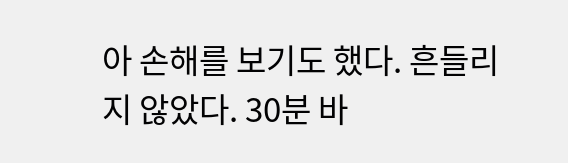아 손해를 보기도 했다. 흔들리지 않았다. 30분 바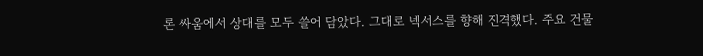론 싸움에서 상대를 모두 쓸어 담았다. 그대로 넥서스를 향해 진격했다. 주요 건물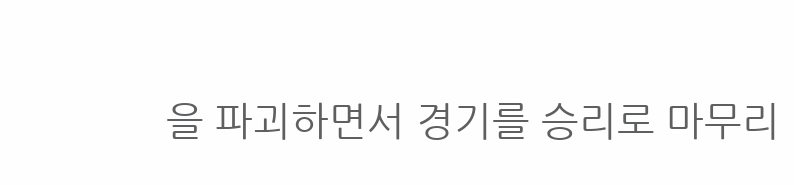을 파괴하면서 경기를 승리로 마무리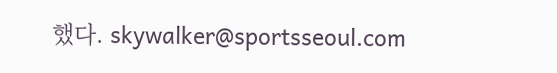했다. skywalker@sportsseoul.com